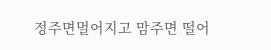정주면멀어지고 맘주면 떨어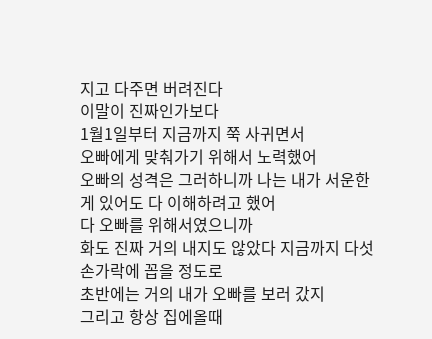지고 다주면 버려진다
이말이 진짜인가보다
1월1일부터 지금까지 쭉 사귀면서
오빠에게 맞춰가기 위해서 노력했어
오빠의 성격은 그러하니까 나는 내가 서운한게 있어도 다 이해하려고 했어
다 오빠를 위해서였으니까
화도 진짜 거의 내지도 않았다 지금까지 다섯 손가락에 꼽을 정도로
초반에는 거의 내가 오빠를 보러 갔지
그리고 항상 집에올때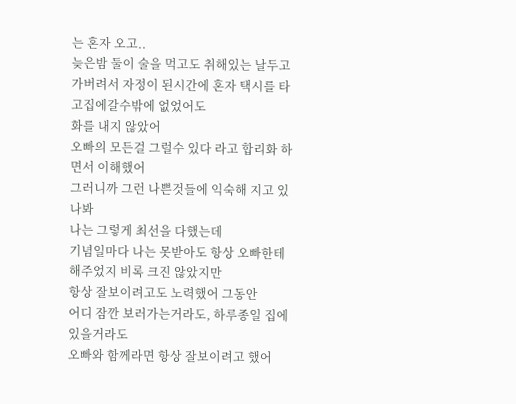는 혼자 오고..
늦은밤 둘이 술을 먹고도 취해있는 날두고 가버려서 자정이 된시간에 혼자 택시를 타고집에갈수밖에 없었어도
화를 내지 않았어
오빠의 모든걸 그럴수 있다 라고 합리화 하면서 이해했어
그러니까 그런 나쁜것들에 익숙해 지고 있나봐
나는 그렇게 최선을 다했는데
기념일마다 나는 못받아도 항상 오빠한테 해주었지 비록 크진 않았지만
항상 잘보이려고도 노력했어 그동안
어디 잠깐 보러가는거라도, 하루종일 집에 있을거라도
오빠와 함께라면 항상 잘보이려고 했어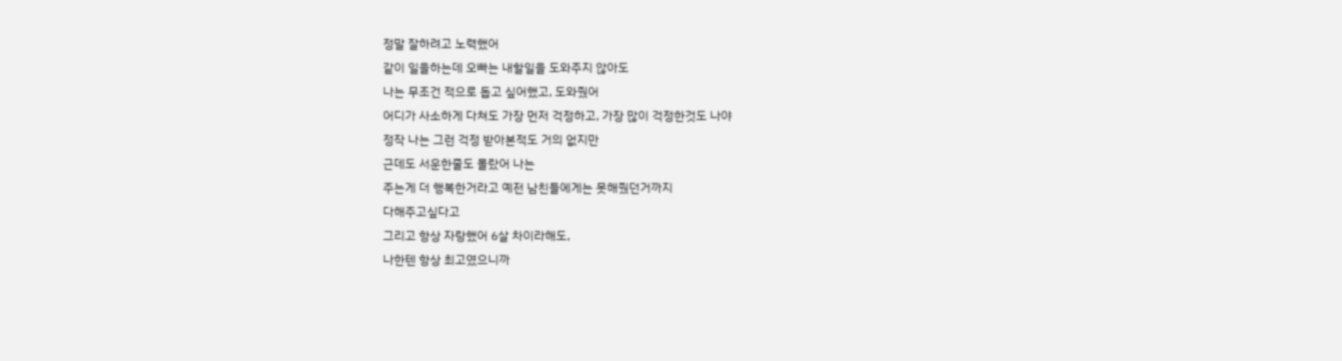정말 잘하려고 노력했어
같이 일을하는데 오빠는 내할일을 도와주지 않아도
나는 무조건 적으로 돕고 싶어했고, 도와줬어
어디가 사소하게 다쳐도 가장 먼저 걱정하고, 가장 많이 걱정한것도 나야
정작 나는 그런 걱정 받아본적도 거의 없지만
근데도 서운한줄도 몰랐어 나는
주는게 더 행복한거라고 예전 남친들에게는 못해줬던거까지
다해주고싶다고
그리고 항상 자랑했어 6살 차이라해도,
나한텐 항상 최고였으니까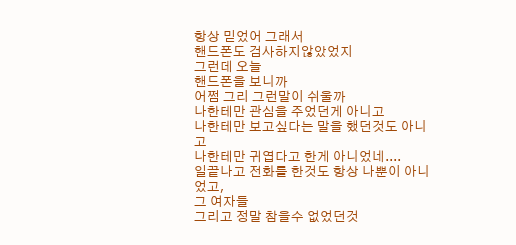항상 믿었어 그래서
핸드폰도 검사하지않았었지
그런데 오늘
핸드폰을 보니까
어쩜 그리 그런말이 쉬울까
나한테만 관심을 주었던게 아니고
나한테만 보고싶다는 말을 했던것도 아니고
나한테만 귀엽다고 한게 아니었네....
일끝나고 전화를 한것도 항상 나뿐이 아니었고,
그 여자들
그리고 정말 참을수 없었던것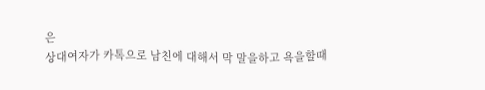은
상대여자가 카톡으로 남친에 대해서 막 말을하고 욕을할때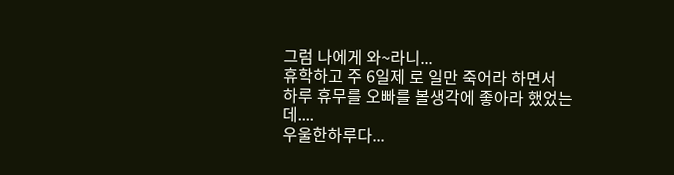그럼 나에게 와~라니...
휴학하고 주 6일제 로 일만 죽어라 하면서
하루 휴무를 오빠를 볼생각에 좋아라 했었는데....
우울한하루다...